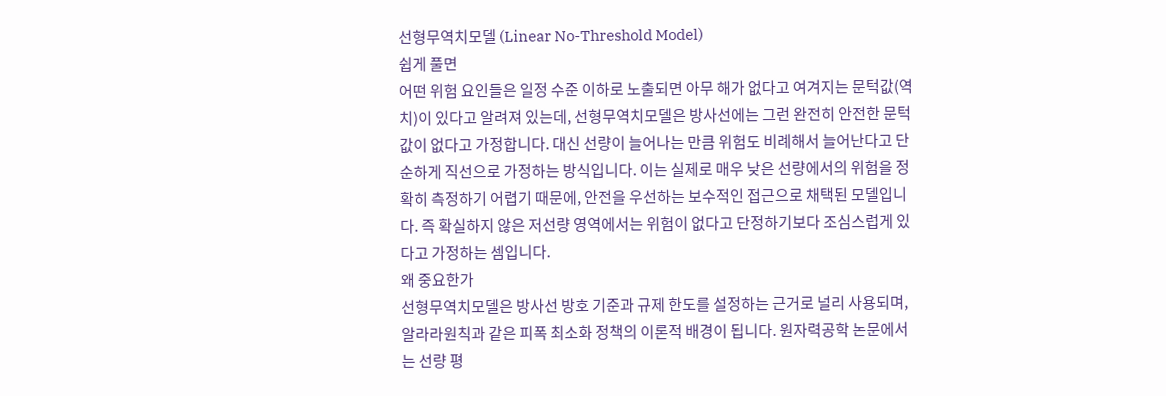선형무역치모델 (Linear No-Threshold Model)
쉽게 풀면
어떤 위험 요인들은 일정 수준 이하로 노출되면 아무 해가 없다고 여겨지는 문턱값(역치)이 있다고 알려져 있는데, 선형무역치모델은 방사선에는 그런 완전히 안전한 문턱값이 없다고 가정합니다. 대신 선량이 늘어나는 만큼 위험도 비례해서 늘어난다고 단순하게 직선으로 가정하는 방식입니다. 이는 실제로 매우 낮은 선량에서의 위험을 정확히 측정하기 어렵기 때문에, 안전을 우선하는 보수적인 접근으로 채택된 모델입니다. 즉 확실하지 않은 저선량 영역에서는 위험이 없다고 단정하기보다 조심스럽게 있다고 가정하는 셈입니다.
왜 중요한가
선형무역치모델은 방사선 방호 기준과 규제 한도를 설정하는 근거로 널리 사용되며, 알라라원칙과 같은 피폭 최소화 정책의 이론적 배경이 됩니다. 원자력공학 논문에서는 선량 평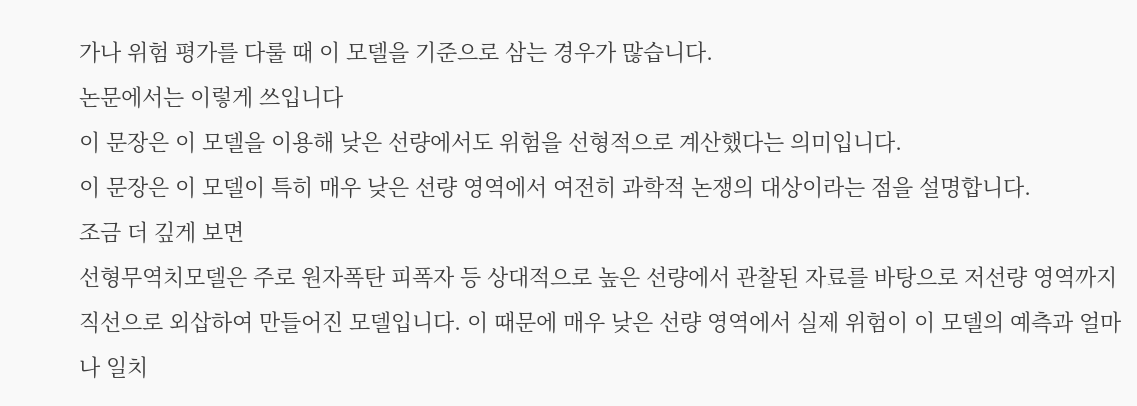가나 위험 평가를 다룰 때 이 모델을 기준으로 삼는 경우가 많습니다.
논문에서는 이렇게 쓰입니다
이 문장은 이 모델을 이용해 낮은 선량에서도 위험을 선형적으로 계산했다는 의미입니다.
이 문장은 이 모델이 특히 매우 낮은 선량 영역에서 여전히 과학적 논쟁의 대상이라는 점을 설명합니다.
조금 더 깊게 보면
선형무역치모델은 주로 원자폭탄 피폭자 등 상대적으로 높은 선량에서 관찰된 자료를 바탕으로 저선량 영역까지 직선으로 외삽하여 만들어진 모델입니다. 이 때문에 매우 낮은 선량 영역에서 실제 위험이 이 모델의 예측과 얼마나 일치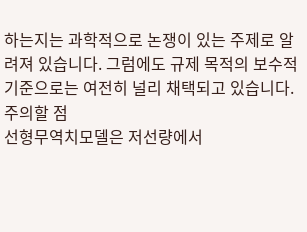하는지는 과학적으로 논쟁이 있는 주제로 알려져 있습니다. 그럼에도 규제 목적의 보수적 기준으로는 여전히 널리 채택되고 있습니다.
주의할 점
선형무역치모델은 저선량에서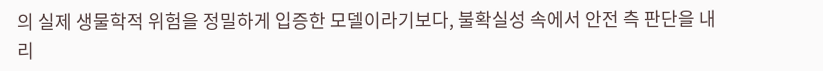의 실제 생물학적 위험을 정밀하게 입증한 모델이라기보다, 불확실성 속에서 안전 측 판단을 내리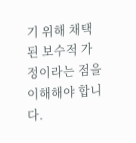기 위해 채택된 보수적 가정이라는 점을 이해해야 합니다.